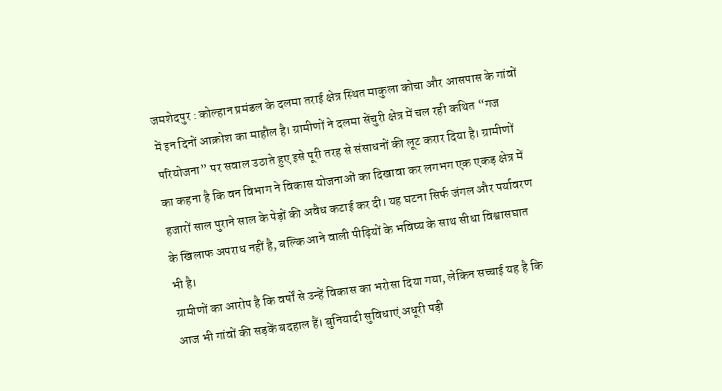जमशेदपुर : कोल्हान प्रमंडल के दलमा तराई क्षेत्र स्थित माकुला कोचा और आसपास के गांवों में इन दिनों आक्रोश का माहौल है। ग्रामीणों ने दलमा सेंचुरी क्षेत्र में चल रही कथित “गज परियोजना” पर सवाल उठाते हुए इसे पूरी तरह से संसाधनों की लूट करार दिया है। ग्रामीणों का कहना है कि वन विभाग ने विकास योजनाओं का दिखावा कर लगभग एक एकड़ क्षेत्र में हजारों साल पुराने साल के पेड़ों की अवैध कटाई कर दी। यह घटना सिर्फ जंगल और पर्यावरण के खिलाफ अपराध नहीं है, बल्कि आने वाली पीढ़ियों के भविष्य के साथ सीधा विश्वासघात भी है।
ग्रामीणों का आरोप है कि वर्षों से उन्हें विकास का भरोसा दिया गया, लेकिन सच्चाई यह है कि आज भी गांवों की सड़कें बदहाल हैं। बुनियादी सुविधाएं अधूरी पड़ी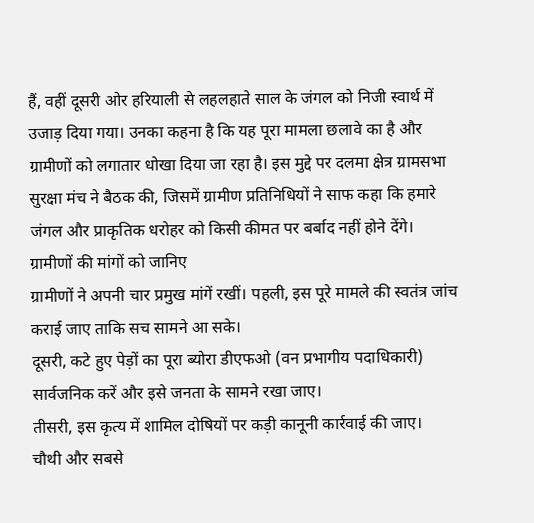हैं, वहीं दूसरी ओर हरियाली से लहलहाते साल के जंगल को निजी स्वार्थ में उजाड़ दिया गया। उनका कहना है कि यह पूरा मामला छलावे का है और ग्रामीणों को लगातार धोखा दिया जा रहा है। इस मुद्दे पर दलमा क्षेत्र ग्रामसभा सुरक्षा मंच ने बैठक की, जिसमें ग्रामीण प्रतिनिधियों ने साफ कहा कि हमारे जंगल और प्राकृतिक धरोहर को किसी कीमत पर बर्बाद नहीं होने देंगे।
ग्रामीणों की मांगों को जानिए
ग्रामीणों ने अपनी चार प्रमुख मांगें रखीं। पहली, इस पूरे मामले की स्वतंत्र जांच कराई जाए ताकि सच सामने आ सके।
दूसरी, कटे हुए पेड़ों का पूरा ब्योरा डीएफओ (वन प्रभागीय पदाधिकारी) सार्वजनिक करें और इसे जनता के सामने रखा जाए।
तीसरी, इस कृत्य में शामिल दोषियों पर कड़ी कानूनी कार्रवाई की जाए।
चौथी और सबसे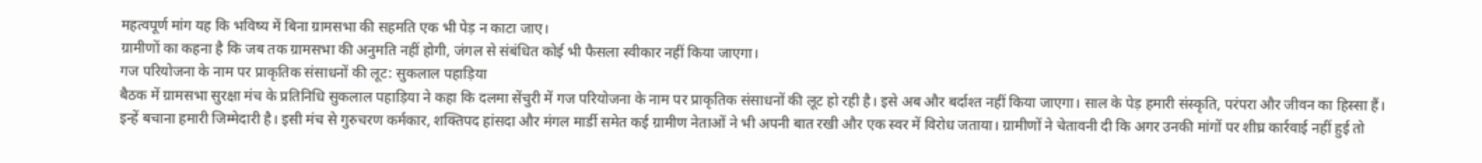महत्वपूर्ण मांग यह कि भविष्य में बिना ग्रामसभा की सहमति एक भी पेड़ न काटा जाए।
ग्रामीणों का कहना है कि जब तक ग्रामसभा की अनुमति नहीं होगी, जंगल से संबंधित कोई भी फैसला स्वीकार नहीं किया जाएगा।
गज परियोजना के नाम पर प्राकृतिक संसाधनों की लूट: सुकलाल पहाड़िया
बैठक में ग्रामसभा सुरक्षा मंच के प्रतिनिधि सुकलाल पहाड़िया ने कहा कि दलमा सेंचुरी में गज परियोजना के नाम पर प्राकृतिक संसाधनों की लूट हो रही है। इसे अब और बर्दाश्त नहीं किया जाएगा। साल के पेड़ हमारी संस्कृति, परंपरा और जीवन का हिस्सा हैं। इन्हें बचाना हमारी जिम्मेदारी है। इसी मंच से गुरुचरण कर्मकार, शक्तिपद हांसदा और मंगल मार्डी समेत कई ग्रामीण नेताओं ने भी अपनी बात रखी और एक स्वर में विरोध जताया। ग्रामीणों ने चेतावनी दी कि अगर उनकी मांगों पर शीघ्र कार्रवाई नहीं हुई तो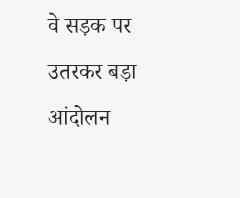वे सड़क पर उतरकर बड़ा आंदोलन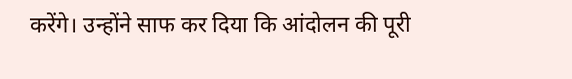करेंगे। उन्होंने साफ कर दिया कि आंदोलन की पूरी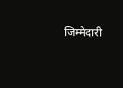जिम्मेदारी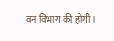वन विभाग की होगी।